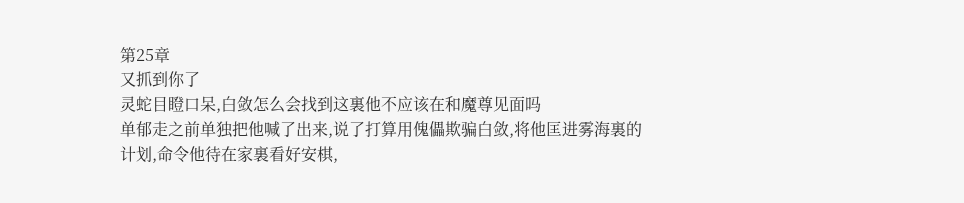第25章
又抓到你了
灵蛇目瞪口呆,白敛怎么会找到这裏他不应该在和魔尊见面吗
单郁走之前单独把他喊了出来,说了打算用傀儡欺骗白敛,将他匡进雾海裏的计划,命令他待在家裏看好安棋,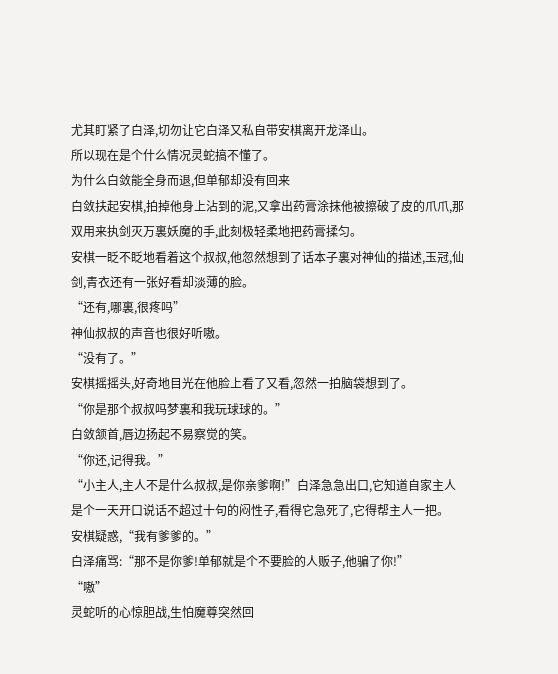尤其盯紧了白泽,切勿让它白泽又私自带安棋离开龙泽山。
所以现在是个什么情况灵蛇搞不懂了。
为什么白敛能全身而退,但单郁却没有回来
白敛扶起安棋,拍掉他身上沾到的泥,又拿出药膏涂抹他被擦破了皮的爪爪,那双用来执剑灭万裏妖魔的手,此刻极轻柔地把药膏揉匀。
安棋一眨不眨地看着这个叔叔,他忽然想到了话本子裏对神仙的描述,玉冠,仙剑,青衣还有一张好看却淡薄的脸。
“还有,哪裏,很疼吗”
神仙叔叔的声音也很好听嗷。
“没有了。”
安棋摇摇头,好奇地目光在他脸上看了又看,忽然一拍脑袋想到了。
“你是那个叔叔吗梦裏和我玩球球的。”
白敛颔首,唇边扬起不易察觉的笑。
“你还,记得我。”
“小主人,主人不是什么叔叔,是你亲爹啊!”白泽急急出口,它知道自家主人是个一天开口说话不超过十句的闷性子,看得它急死了,它得帮主人一把。
安棋疑惑,“我有爹爹的。”
白泽痛骂:“那不是你爹!单郁就是个不要脸的人贩子,他骗了你!”
“嗷”
灵蛇听的心惊胆战,生怕魔尊突然回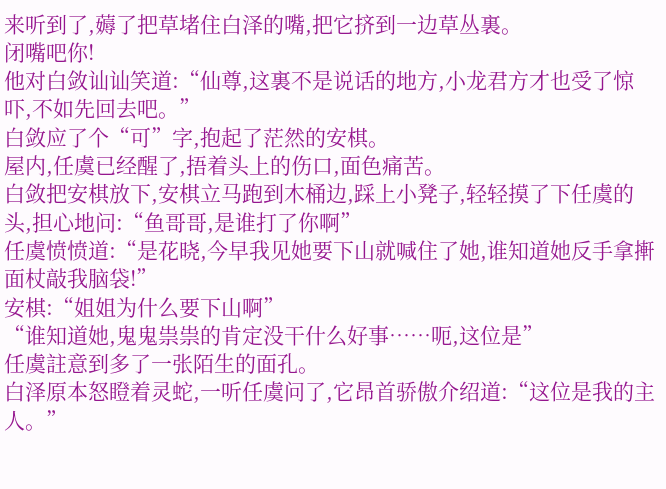来听到了,薅了把草堵住白泽的嘴,把它挤到一边草丛裏。
闭嘴吧你!
他对白敛讪讪笑道:“仙尊,这裏不是说话的地方,小龙君方才也受了惊吓,不如先回去吧。”
白敛应了个“可”字,抱起了茫然的安棋。
屋内,任虞已经醒了,捂着头上的伤口,面色痛苦。
白敛把安棋放下,安棋立马跑到木桶边,踩上小凳子,轻轻摸了下任虞的头,担心地问:“鱼哥哥,是谁打了你啊”
任虞愤愤道:“是花晓,今早我见她要下山就喊住了她,谁知道她反手拿搟面杖敲我脑袋!”
安棋:“姐姐为什么要下山啊”
“谁知道她,鬼鬼祟祟的肯定没干什么好事……呃,这位是”
任虞註意到多了一张陌生的面孔。
白泽原本怒瞪着灵蛇,一听任虞问了,它昂首骄傲介绍道:“这位是我的主人。”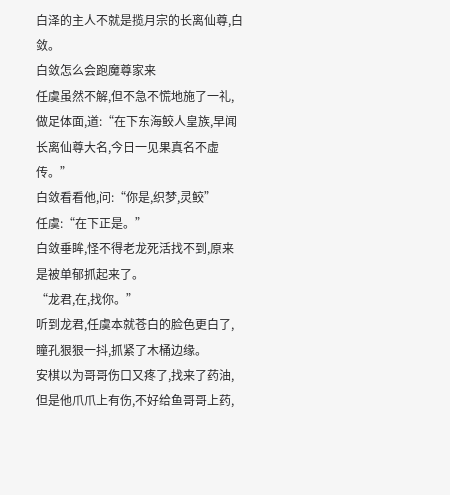白泽的主人不就是揽月宗的长离仙尊,白敛。
白敛怎么会跑魔尊家来
任虞虽然不解,但不急不慌地施了一礼,做足体面,道:“在下东海鲛人皇族,早闻长离仙尊大名,今日一见果真名不虚传。”
白敛看看他,问:“你是,织梦,灵鲛”
任虞:“在下正是。”
白敛垂眸,怪不得老龙死活找不到,原来是被单郁抓起来了。
“龙君,在,找你。”
听到龙君,任虞本就苍白的脸色更白了,瞳孔狠狠一抖,抓紧了木桶边缘。
安棋以为哥哥伤口又疼了,找来了药油,但是他爪爪上有伤,不好给鱼哥哥上药,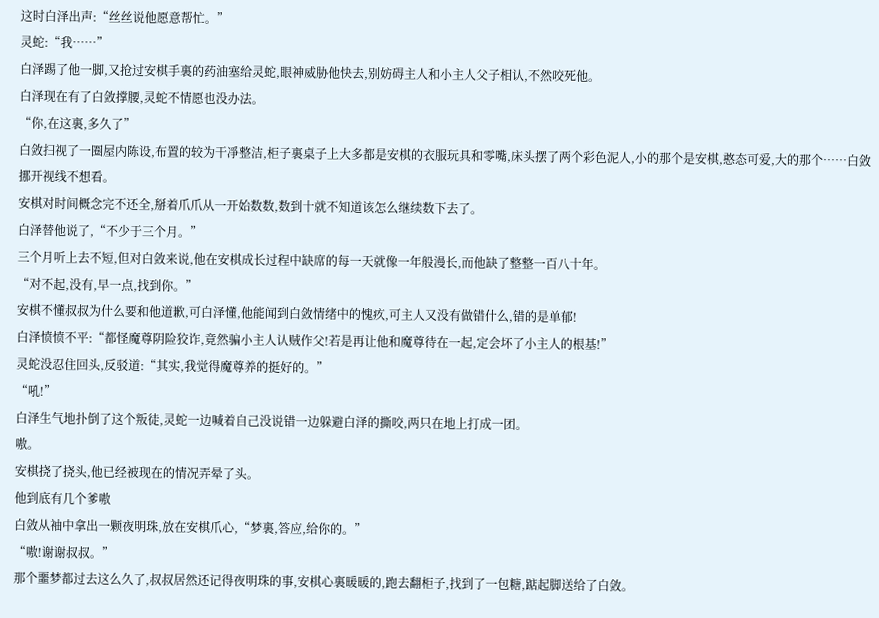这时白泽出声:“丝丝说他愿意帮忙。”
灵蛇:“我……”
白泽踢了他一脚,又抢过安棋手裏的药油塞给灵蛇,眼神威胁他快去,别妨碍主人和小主人父子相认,不然咬死他。
白泽现在有了白敛撑腰,灵蛇不情愿也没办法。
“你,在这裏,多久了”
白敛扫视了一圈屋内陈设,布置的较为干凈整洁,柜子裏桌子上大多都是安棋的衣服玩具和零嘴,床头摆了两个彩色泥人,小的那个是安棋,憨态可爱,大的那个……白敛挪开视线不想看。
安棋对时间概念完不还全,掰着爪爪从一开始数数,数到十就不知道该怎么继续数下去了。
白泽替他说了,“不少于三个月。”
三个月听上去不短,但对白敛来说,他在安棋成长过程中缺席的每一天就像一年般漫长,而他缺了整整一百八十年。
“对不起,没有,早一点,找到你。”
安棋不懂叔叔为什么要和他道歉,可白泽懂,他能闻到白敛情绪中的愧疚,可主人又没有做错什么,错的是单郁!
白泽愤愤不平:“都怪魔尊阴险狡诈,竟然骗小主人认贼作父!若是再让他和魔尊待在一起,定会坏了小主人的根基!”
灵蛇没忍住回头,反驳道:“其实,我觉得魔尊养的挺好的。”
“吼!”
白泽生气地扑倒了这个叛徒,灵蛇一边喊着自己没说错一边躲避白泽的撕咬,两只在地上打成一团。
嗷。
安棋挠了挠头,他已经被现在的情况弄晕了头。
他到底有几个爹嗷
白敛从袖中拿出一颗夜明珠,放在安棋爪心,“梦裏,答应,给你的。”
“嗷!谢谢叔叔。”
那个噩梦都过去这么久了,叔叔居然还记得夜明珠的事,安棋心裏暖暖的,跑去翻柜子,找到了一包糖,踮起脚送给了白敛。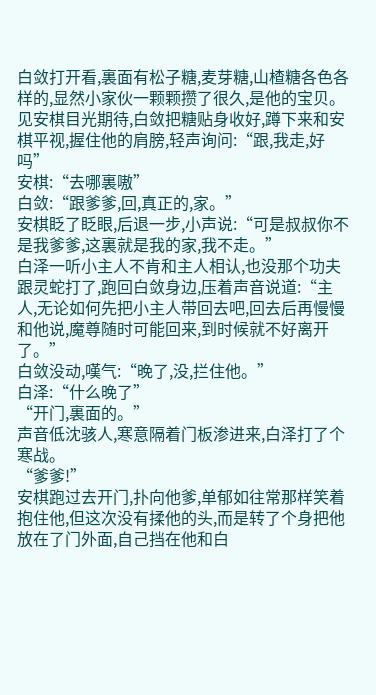白敛打开看,裏面有松子糖,麦芽糖,山楂糖各色各样的,显然小家伙一颗颗攒了很久,是他的宝贝。
见安棋目光期待,白敛把糖贴身收好,蹲下来和安棋平视,握住他的肩膀,轻声询问:“跟,我走,好吗”
安棋:“去哪裏嗷”
白敛:“跟爹爹,回,真正的,家。”
安棋眨了眨眼,后退一步,小声说:“可是叔叔你不是我爹爹,这裏就是我的家,我不走。”
白泽一听小主人不肯和主人相认,也没那个功夫跟灵蛇打了,跑回白敛身边,压着声音说道:“主人,无论如何先把小主人带回去吧,回去后再慢慢和他说,魔尊随时可能回来,到时候就不好离开了。”
白敛没动,嘆气:“晚了,没,拦住他。”
白泽:“什么晚了”
“开门,裏面的。”
声音低沈骇人,寒意隔着门板渗进来,白泽打了个寒战。
“爹爹!”
安棋跑过去开门,扑向他爹,单郁如往常那样笑着抱住他,但这次没有揉他的头,而是转了个身把他放在了门外面,自己挡在他和白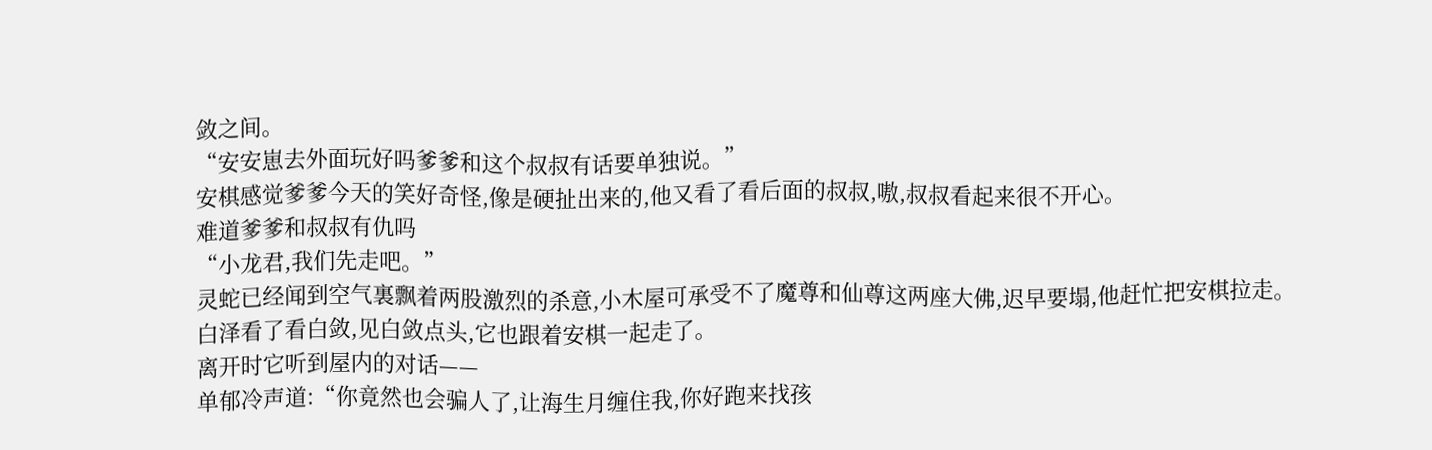敛之间。
“安安崽去外面玩好吗爹爹和这个叔叔有话要单独说。”
安棋感觉爹爹今天的笑好奇怪,像是硬扯出来的,他又看了看后面的叔叔,嗷,叔叔看起来很不开心。
难道爹爹和叔叔有仇吗
“小龙君,我们先走吧。”
灵蛇已经闻到空气裏飘着两股激烈的杀意,小木屋可承受不了魔尊和仙尊这两座大佛,迟早要塌,他赶忙把安棋拉走。
白泽看了看白敛,见白敛点头,它也跟着安棋一起走了。
离开时它听到屋内的对话——
单郁冷声道:“你竟然也会骗人了,让海生月缠住我,你好跑来找孩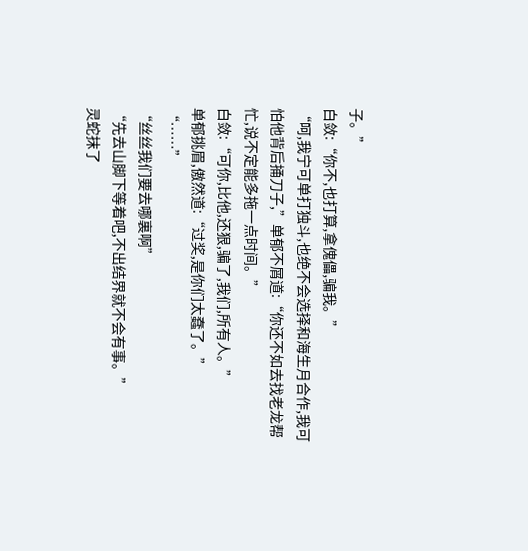子。”
白敛:“你不,也打算,拿傀儡,骗我。”
“呵,我宁可单打独斗,也绝不会选择和海生月合作,我可怕他背后捅刀子,”单郁不屑道:“你还不如去找老龙帮忙,说不定能多拖一点时间。”
白敛:“可你,比他,还狠,骗了,我们,所有人。”
单郁挑眉,傲然道:“过奖,是你们太蠢了。”
“……”
“丝丝我们要去哪裏啊”
“先去山脚下等着吧,不出结界就不会有事。”
灵蛇抹了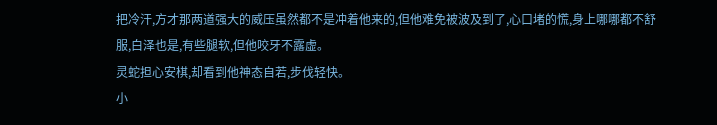把冷汗,方才那两道强大的威压虽然都不是冲着他来的,但他难免被波及到了,心口堵的慌,身上哪哪都不舒服,白泽也是,有些腿软,但他咬牙不露虚。
灵蛇担心安棋,却看到他神态自若,步伐轻快。
小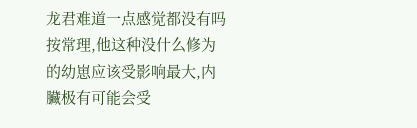龙君难道一点感觉都没有吗按常理,他这种没什么修为的幼崽应该受影响最大,内臟极有可能会受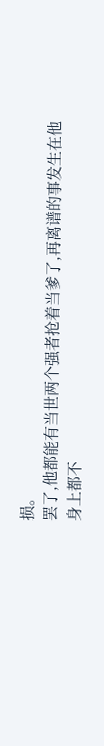损。
罢了,他都能有当世两个强者抢着当爹了,再离谱的事发生在他身上都不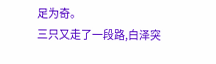足为奇。
三只又走了一段路,白泽突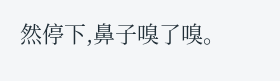然停下,鼻子嗅了嗅。